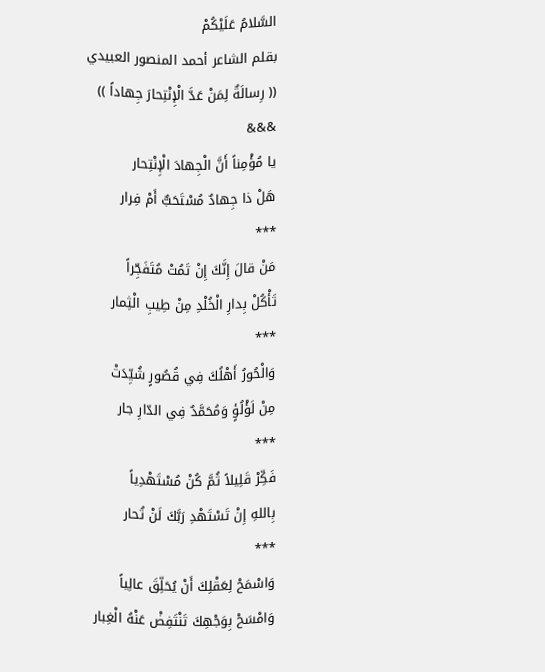السَّلامُ عَلَيْكُمْ
بقلم الشاعر أحمد المنصور العبيدي
(( رِسالَةٌ لِمَنْ عَدَّ الْإِنْتِحارَ جِهاداً ))
&&&
يا مُؤْمِناً أَنَّ الْجِهادَ الْإِنْتِحار
هَلْ ذا جِهادٌ مُسْتَحَبٌّ أَمْ فِرار
***
مَنْ قالَ إِنَّكَ إِنْ تَمُتْ مُتَفَجِّراً
تَأْكُلْ بِدارِ الْخُلْدِ مِنْ طِيبِ الْثِمار
***
وَالْحُورُ أَهْلُكَ فِي قُصُورٍ شُيِّدَتْ
مِنْ لَؤْلُؤٍ وَمُحَمَّدٌ فِي الدّارِ جار
***
فَكِّرْ قَلِيلاً ثُمَّ كُنْ مُسْتَهْدِياً
بِاللهِ إِنْ تَسْتَهْدِ رَبَّكَ لَنْ تُحار
***
وَاسْمَحْ لِعَقْلِكَ أَنْ يُحَلِّقَ عالِياً
وَامْسَحْ بِوَجْهِكَ تَنْتَفِضْ عَنْهُ الْغِبار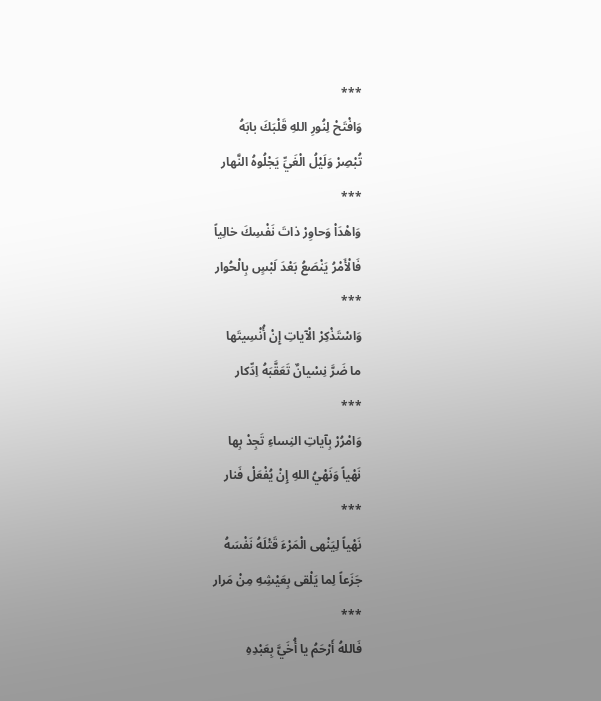***
وَافْتَحْ لِنُورِ اللهِ قَلْبَكَ بابَهُ
تُبْصِرْ وَلَيْلُ الْغَيِّ يَجْلُوهُ النَّهار
***
وَاهْدَاْ وَحاوِرْ ذاتَ نَفْسِكَ خالِياً
فَالْأَمْرُ يَنْصَعُ بَعْدَ لَبْسٍ بِالْحُوار
***
وَاسْتَذْكِرْ الْآياتِ إِنْ أُنْسِيتَها
ما ضَرَّ نِسْيانٌ تَعَقَّبَهُ اِدِّكار
***
وَامْرُرْ بِآياتِ النِساءِ تَجِدْ بِها
نَهْياً وَنَهْيُ اللهِ إِنْ يُفْعَلْ فَنار
***
نَهْياً لِيَنْهى الْمَرْءَ قَتْلَهُ نَفْسَهُ
جَزَعاً لِما يَلْقى بِعَيْشِهِ مِنْ مَرار
***
فَاللهُ أَرْحَمُ يا أُخَيَّ بِعَبْدِهِ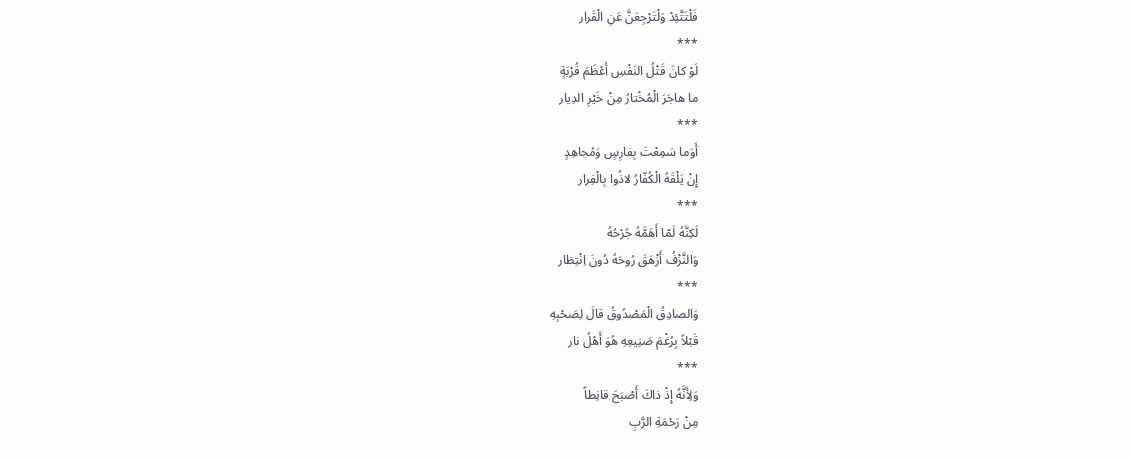فَلْتَتَّئِدْ وَلْتَرْجِعَنَّ عَنِ الْقَرار
***
لَوْ كانَ قَتْلُ النَفْسِ أَعْظَمَ قُرْبَةٍ
ما هاجَرَ الْمُخْتارُ مِنْ خَيْرِ الدِيار
***
أَوَما سَمِعْتَ بِفارِسٍ وَمُجاهِدٍ
إِنْ يَلْقَهُ الْكُفّارُ لاذُوا بِالْفِرار
***
لَكِنَّهُ لَمّا أَهَمَّهُ جُرْحُهُ
وَالنَّزْفُ أَزْهَقَ رُوحَهُ دُونَ اِنْتِظار
***
وَالصادِقُ الْمَصْدُوقُ قالَ لِصَحْبِهِ
قَبْلاً بِرُغْمَ صَنِيعِهِ هُوَ أَهْلُ نار
***
وَلِأَنَّهُ إِذْ ذاكَ أَصْبَحَ قانِطاً
مِنْ رَحْمَةِ الرَّبِ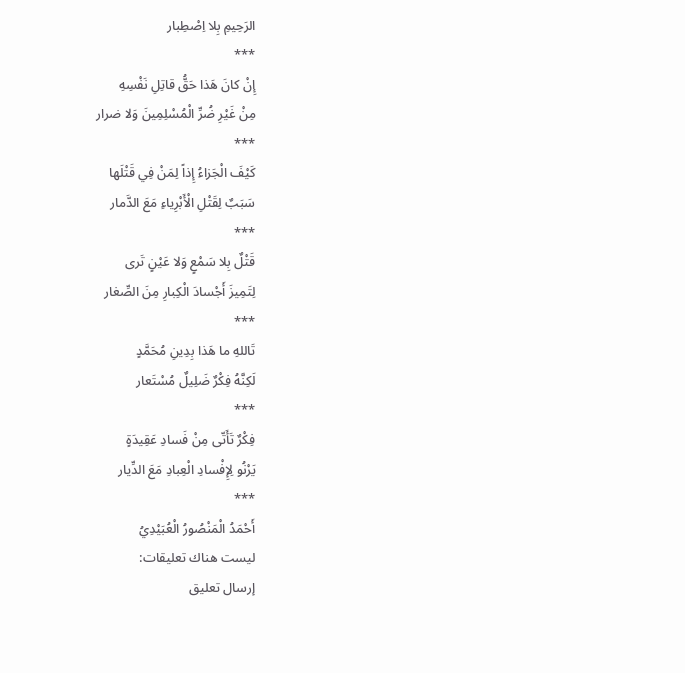الرَحِيمِ بِلا اِصْطِبار
***
إِنْ كانَ هَذا حَقُّ قاتِلِ نَفْسِهِ
مِنْ غَيْرِ ضُرِّ الْمُسْلِمِينَ وَلا ضرار
***
كَيْفَ الْجَزاءُ إِذاً لِمَنْ فِي قَتْلَها
سَبَبٌ لِقَتْلِ الْأَبْرِياءِ مَعَ الدَّمار
***
قَتْلٌ بِلا سَمْعٍ وَلا عَيْنٍ تَرى
لِتَمِيزَ أَجْسادَ الْكِبارِ مِنَ الصِّغار
***
تَاللهِ ما هَذا بِدِينِ مُحَمَّدٍ
لَكِنَّهُ فِكْرٌ ضَلِيلٌ مُسْتَعار
***
فِكْرٌ تَأَتّى مِنْ فَسادِ عَقِيدَةٍ
يَرْنُو لِإِفْسادِ الْعِبادِ مَعَ الدِّيار
***
أَحْمَدُ الْمَنْصُورُ الْعُبَيْدِيُ
ليست هناك تعليقات:
إرسال تعليق